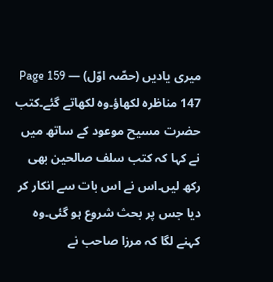میری یادیں (حصّہ اوّل) — Page 159
147 مناظرہ لکھاؤ۔وہ لکھاتے گئے۔کتب حضرت مسیح موعود کے ساتھ میں نے کہا کہ كتب سلف صالحین بھی رکھ لیں۔اس نے اس بات سے انکار کر دیا جس پر بحث شروع ہو گئی۔وہ کہنے لگا کہ مرزا صاحب نے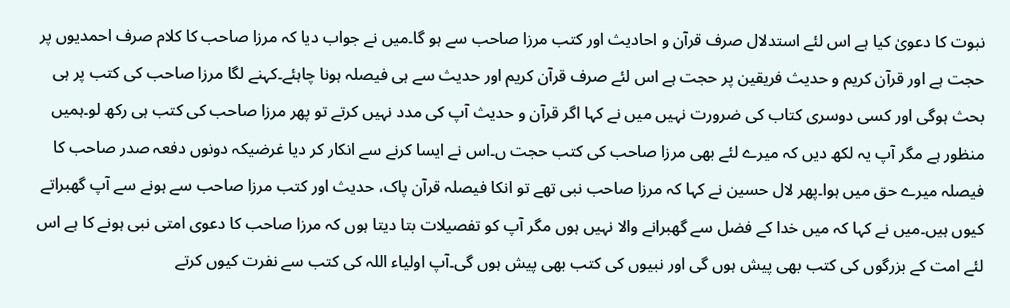نبوت کا دعویٰ کیا ہے اس لئے استدلال صرف قرآن و احادیث اور کتب مرزا صاحب سے ہو گا۔میں نے جواب دیا کہ مرزا صاحب کا کلام صرف احمدیوں پر حجت ہے اور قرآن کریم و حدیث فریقین پر حجت ہے اس لئے صرف قرآن کریم اور حدیث سے ہی فیصلہ ہونا چاہئے۔کہنے لگا مرزا صاحب کی کتب پر ہی بحث ہوگی اور کسی دوسری کتاب کی ضرورت نہیں میں نے کہا اگر قرآن و حدیث آپ کی مدد نہیں کرتے تو پھر مرزا صاحب کی کتب ہی رکھ لو۔ہمیں منظور ہے مگر آپ یہ لکھ دیں کہ میرے لئے بھی مرزا صاحب کی کتب حجت ں۔اس نے ایسا کرنے سے انکار کر دیا غرضیکہ دونوں دفعہ صدر صاحب کا فیصلہ میرے حق میں ہوا۔پھر لال حسین نے کہا کہ مرزا صاحب نبی تھے تو انکا فیصلہ قرآن پاک، حدیث اور کتب مرزا صاحب سے ہونے سے آپ گھبراتے کیوں ہیں۔میں نے کہا کہ میں خدا کے فضل سے گھبرانے والا نہیں ہوں مگر آپ کو تفصیلات بتا دیتا ہوں کہ مرزا صاحب کا دعوی امتی نبی ہونے کا ہے اس لئے امت کے بزرگوں کی کتب بھی پیش ہوں گی اور نبیوں کی کتب بھی پیش ہوں گی۔آپ اولیاء اللہ کی کتب سے نفرت کیوں کرتے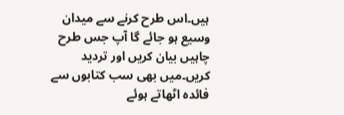ہیں۔اس طرح کرنے سے میدان وسیع ہو جائے گا آپ جس طرح چاہیں بیان کریں اور تردید کریں۔میں بھی سب کتابوں سے فائدہ اٹھاتے ہوئے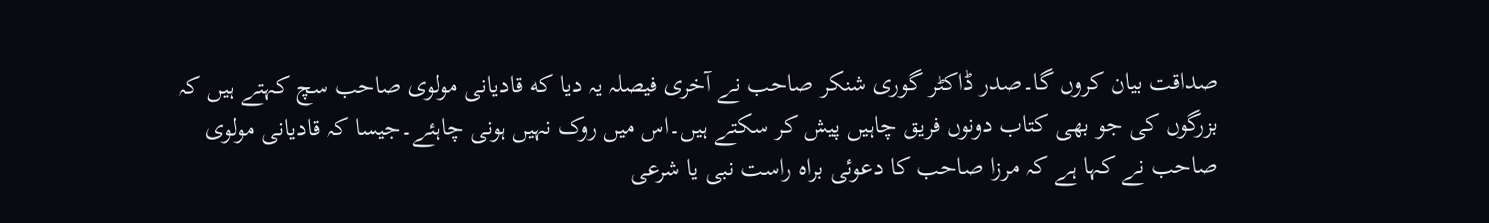صداقت بیان کروں گا۔صدر ڈاکٹر گوری شنکر صاحب نے آخری فیصلہ یہ دیا که قادیانی مولوی صاحب سچ کہتے ہیں کہ بزرگوں کی جو بھی کتاب دونوں فریق چاہیں پیش کر سکتے ہیں۔اس میں روک نہیں ہونی چاہئے۔جیسا کہ قادیانی مولوی صاحب نے کہا ہے کہ مرزا صاحب کا دعوئی براہ راست نبی یا شرعی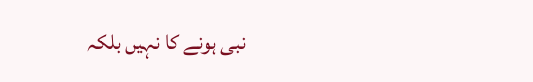نبی ہونے کا نہیں بلکہ